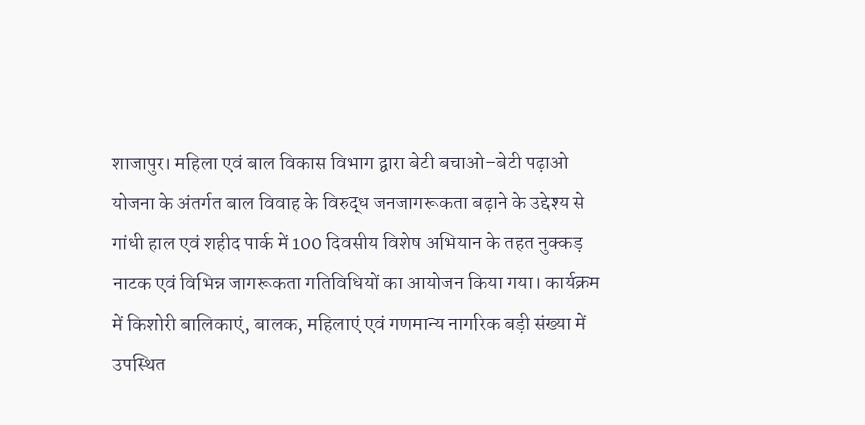शाजापुर। महिला एवं बाल विकास विभाग द्वारा बेटी बचाओ–बेटी पढ़ाओ योजना के अंतर्गत बाल विवाह के विरुद्ध जनजागरूकता बढ़ाने के उद्देश्य से गांधी हाल एवं शहीद पार्क में 100 दिवसीय विशेष अभियान के तहत नुक्कड़ नाटक एवं विभिन्न जागरूकता गतिविधियों का आयोजन किया गया। कार्यक्रम में किशोरी बालिकाएं, बालक, महिलाएं एवं गणमान्य नागरिक बड़ी संख्या में उपस्थित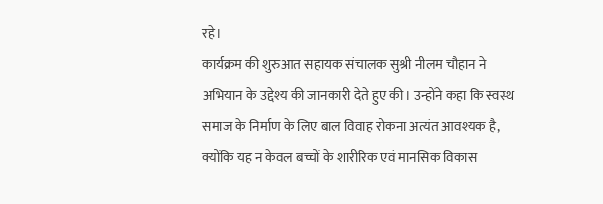रहे।
कार्यक्रम की शुरुआत सहायक संचालक सुश्री नीलम चौहान ने अभियान के उद्देश्य की जानकारी देते हुए की। उन्होंने कहा कि स्वस्थ समाज के निर्माण के लिए बाल विवाह रोकना अत्यंत आवश्यक है, क्योंकि यह न केवल बच्चों के शारीरिक एवं मानसिक विकास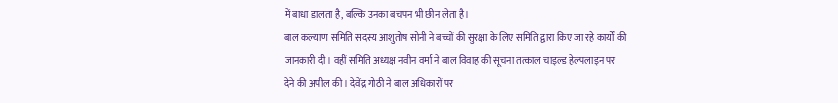में बाधा डालता है, बल्कि उनका बचपन भी छीन लेता है।
बाल कल्याण समिति सदस्य आशुतोष सोनी ने बच्चों की सुरक्षा के लिए समिति द्वारा किए जा रहे कार्यों की जानकारी दी। वहीं समिति अध्यक्ष नवीन वर्मा ने बाल विवाह की सूचना तत्काल चाइल्ड हेल्पलाइन पर देने की अपील की। देवेंद्र गोठी ने बाल अधिकारों पर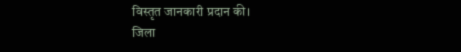विस्तृत जानकारी प्रदान की।
जिला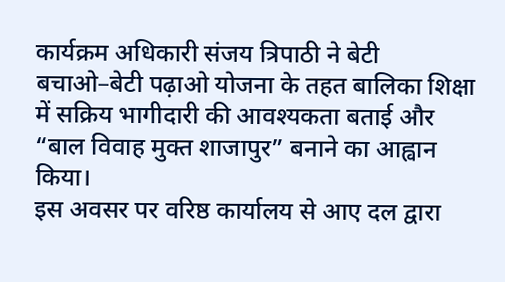कार्यक्रम अधिकारी संजय त्रिपाठी ने बेटी बचाओ–बेटी पढ़ाओ योजना के तहत बालिका शिक्षा में सक्रिय भागीदारी की आवश्यकता बताई और “बाल विवाह मुक्त शाजापुर” बनाने का आह्वान किया।
इस अवसर पर वरिष्ठ कार्यालय से आए दल द्वारा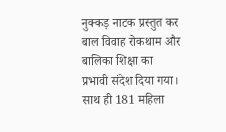नुक्कड़ नाटक प्रस्तुत कर बाल विवाह रोकथाम और बालिका शिक्षा का प्रभावी संदेश दिया गया। साथ ही 181 महिला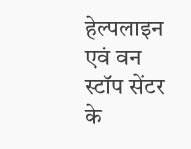हेल्पलाइन एवं वन स्टॉप सेंटर के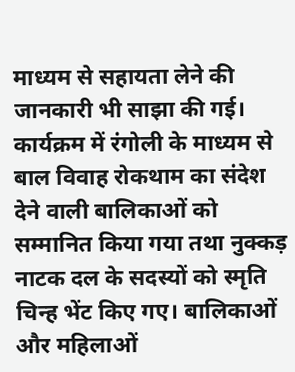माध्यम से सहायता लेने की जानकारी भी साझा की गई।
कार्यक्रम में रंगोली के माध्यम से बाल विवाह रोकथाम का संदेश देने वाली बालिकाओं को सम्मानित किया गया तथा नुक्कड़ नाटक दल के सदस्यों को स्मृति चिन्ह भेंट किए गए। बालिकाओं और महिलाओं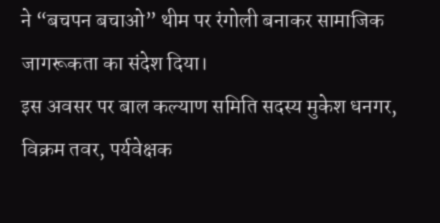ने “बचपन बचाओ” थीम पर रंगोली बनाकर सामाजिक जागरूकता का संदेश दिया।
इस अवसर पर बाल कल्याण समिति सदस्य मुकेश धनगर, विक्रम तवर, पर्यवेक्षक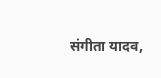संगीता यादव,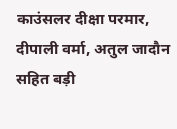काउंसलर दीक्षा परमार, दीपाली वर्मा, अतुल जादौन सहित बड़ी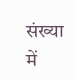संख्या में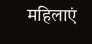महिलाएं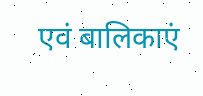एवं बालिकाएं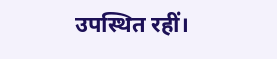उपस्थित रहीं।